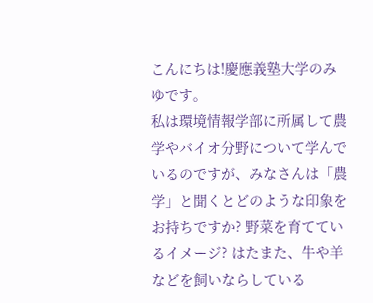こんにちは!慶應義塾大学のみゆです。
私は環境情報学部に所属して農学やバイオ分野について学んでいるのですが、みなさんは「農学」と聞くとどのような印象をお持ちですか? 野菜を育てているイメージ? はたまた、牛や羊などを飼いならしている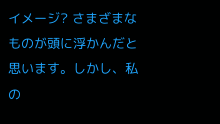イメージ? さまざまなものが頭に浮かんだと思います。しかし、私の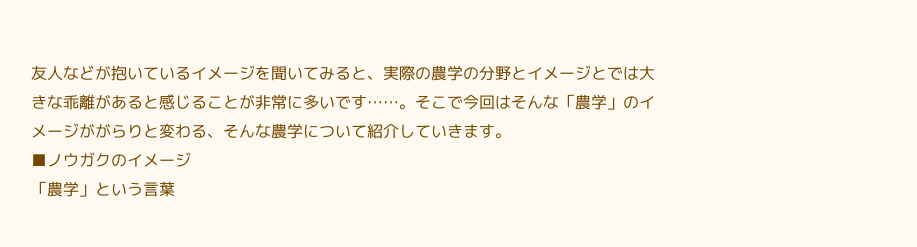友人などが抱いているイメージを聞いてみると、実際の農学の分野とイメージとでは大きな乖離があると感じることが非常に多いです……。そこで今回はそんな「農学」のイメージががらりと変わる、そんな農学について紹介していきます。
■ノウガクのイメージ
「農学」という言葉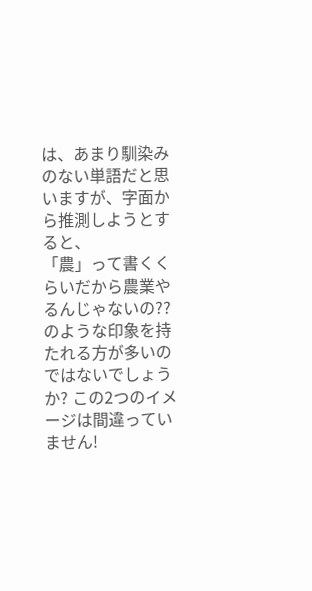は、あまり馴染みのない単語だと思いますが、字面から推測しようとすると、
「農」って書くくらいだから農業やるんじゃないの??
のような印象を持たれる方が多いのではないでしょうか? この2つのイメージは間違っていません!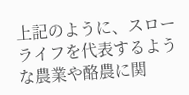上記のように、スローライフを代表するような農業や酪農に関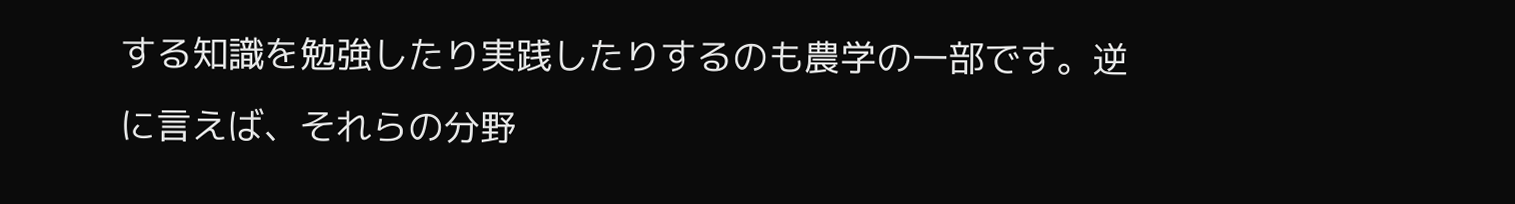する知識を勉強したり実践したりするのも農学の一部です。逆に言えば、それらの分野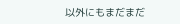以外にもまだまだ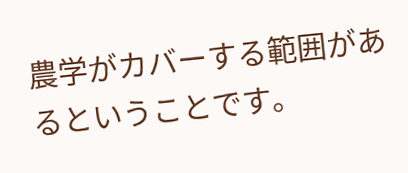農学がカバーする範囲があるということです。